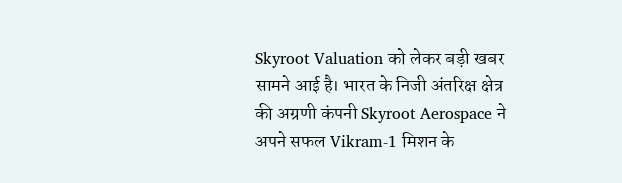Skyroot Valuation को लेकर बड़ी खबर सामने आई है। भारत के निजी अंतरिक्ष क्षेत्र की अग्रणी कंपनी Skyroot Aerospace ने अपने सफल Vikram-1 मिशन के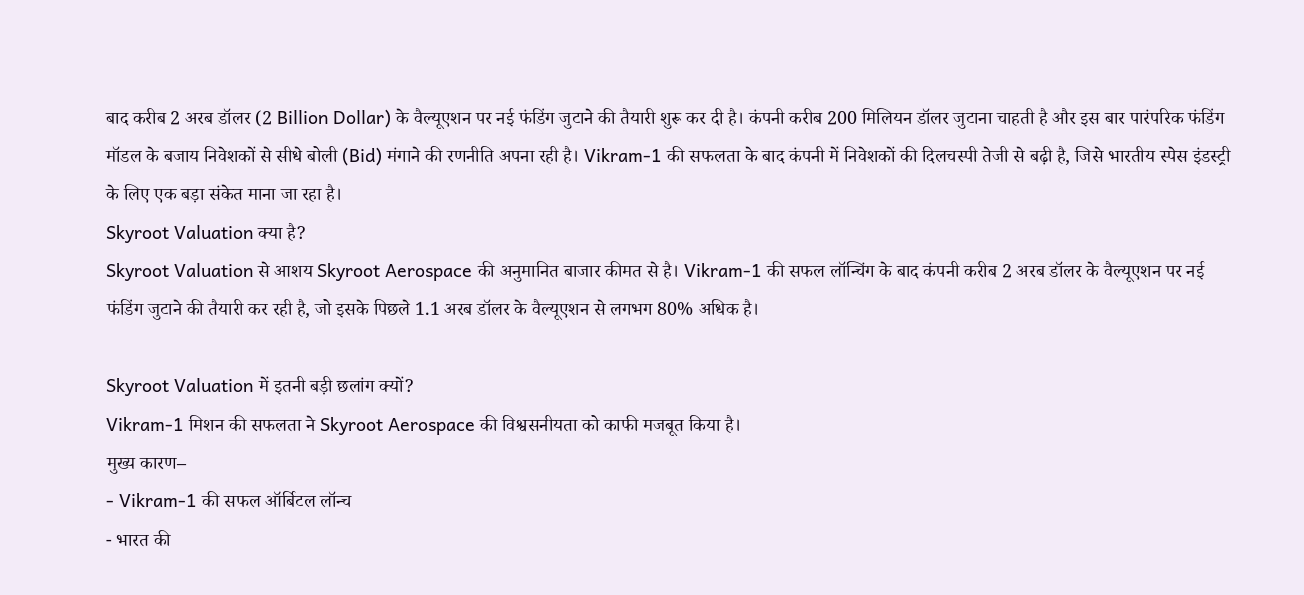बाद करीब 2 अरब डॉलर (2 Billion Dollar) के वैल्यूएशन पर नई फंडिंग जुटाने की तैयारी शुरू कर दी है। कंपनी करीब 200 मिलियन डॉलर जुटाना चाहती है और इस बार पारंपरिक फंडिंग मॉडल के बजाय निवेशकों से सीधे बोली (Bid) मंगाने की रणनीति अपना रही है। Vikram-1 की सफलता के बाद कंपनी में निवेशकों की दिलचस्पी तेजी से बढ़ी है, जिसे भारतीय स्पेस इंडस्ट्री के लिए एक बड़ा संकेत माना जा रहा है।
Skyroot Valuation क्या है?
Skyroot Valuation से आशय Skyroot Aerospace की अनुमानित बाजार कीमत से है। Vikram-1 की सफल लॉन्चिंग के बाद कंपनी करीब 2 अरब डॉलर के वैल्यूएशन पर नई फंडिंग जुटाने की तैयारी कर रही है, जो इसके पिछले 1.1 अरब डॉलर के वैल्यूएशन से लगभग 80% अधिक है।

Skyroot Valuation में इतनी बड़ी छलांग क्यों?
Vikram-1 मिशन की सफलता ने Skyroot Aerospace की विश्वसनीयता को काफी मजबूत किया है।
मुख्य कारण–
- Vikram-1 की सफल ऑर्बिटल लॉन्च
- भारत की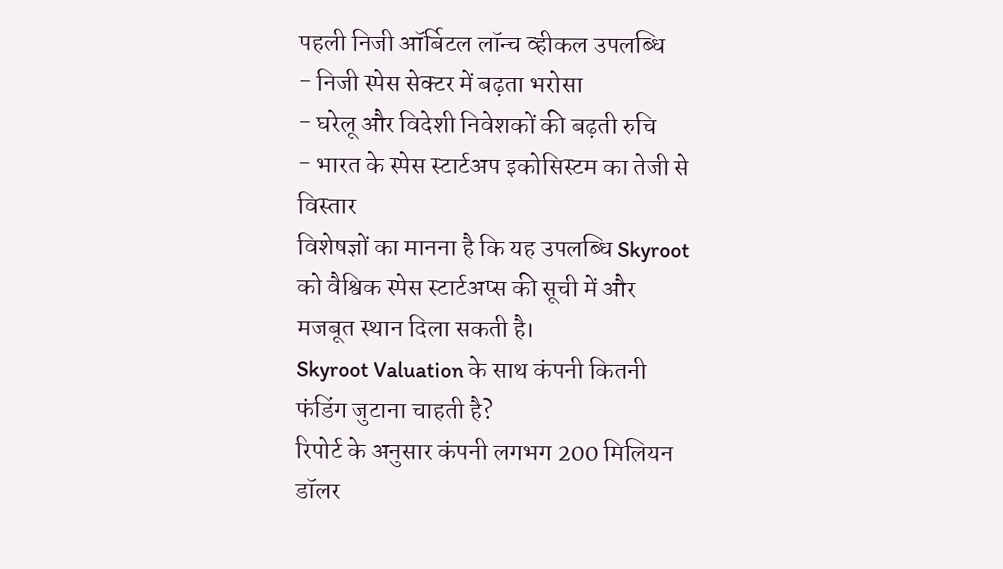पहली निजी ऑर्बिटल लॉन्च व्हीकल उपलब्धि
- निजी स्पेस सेक्टर में बढ़ता भरोसा
- घरेलू और विदेशी निवेशकों की बढ़ती रुचि
- भारत के स्पेस स्टार्टअप इकोसिस्टम का तेजी से विस्तार
विशेषज्ञों का मानना है कि यह उपलब्धि Skyroot को वैश्विक स्पेस स्टार्टअप्स की सूची में और मजबूत स्थान दिला सकती है।
Skyroot Valuation के साथ कंपनी कितनी फंडिंग जुटाना चाहती है?
रिपोर्ट के अनुसार कंपनी लगभग 200 मिलियन डॉलर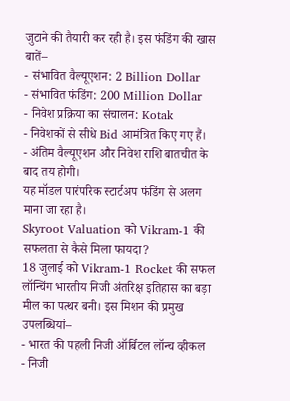जुटाने की तैयारी कर रही है। इस फंडिंग की खास बातें–
- संभावित वैल्यूएशन: 2 Billion Dollar
- संभावित फंडिंग: 200 Million Dollar
- निवेश प्रक्रिया का संचालन: Kotak
- निवेशकों से सीधे Bid आमंत्रित किए गए हैं।
- अंतिम वैल्यूएशन और निवेश राशि बातचीत के बाद तय होगी।
यह मॉडल पारंपरिक स्टार्टअप फंडिंग से अलग माना जा रहा है।
Skyroot Valuation को Vikram-1 की सफलता से कैसे मिला फायदा?
18 जुलाई को Vikram-1 Rocket की सफल लॉन्चिंग भारतीय निजी अंतरिक्ष इतिहास का बड़ा मील का पत्थर बनी। इस मिशन की प्रमुख उपलब्धियां–
- भारत की पहली निजी ऑर्बिटल लॉन्च व्हीकल
- निजी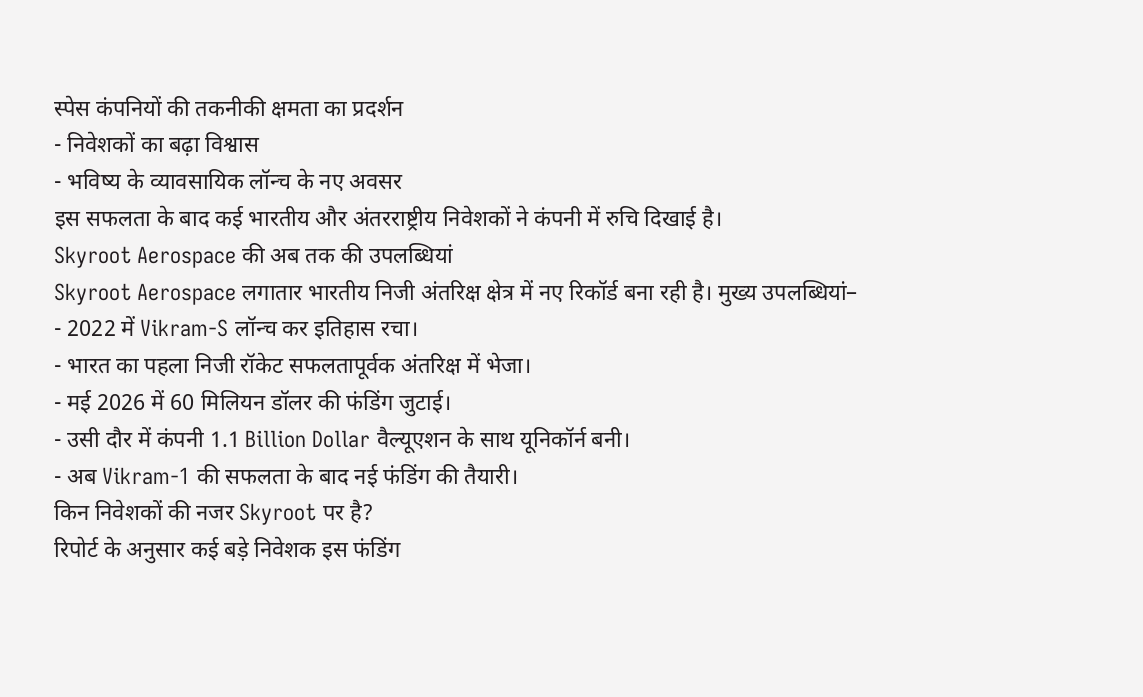स्पेस कंपनियों की तकनीकी क्षमता का प्रदर्शन
- निवेशकों का बढ़ा विश्वास
- भविष्य के व्यावसायिक लॉन्च के नए अवसर
इस सफलता के बाद कई भारतीय और अंतरराष्ट्रीय निवेशकों ने कंपनी में रुचि दिखाई है।
Skyroot Aerospace की अब तक की उपलब्धियां
Skyroot Aerospace लगातार भारतीय निजी अंतरिक्ष क्षेत्र में नए रिकॉर्ड बना रही है। मुख्य उपलब्धियां–
- 2022 में Vikram-S लॉन्च कर इतिहास रचा।
- भारत का पहला निजी रॉकेट सफलतापूर्वक अंतरिक्ष में भेजा।
- मई 2026 में 60 मिलियन डॉलर की फंडिंग जुटाई।
- उसी दौर में कंपनी 1.1 Billion Dollar वैल्यूएशन के साथ यूनिकॉर्न बनी।
- अब Vikram-1 की सफलता के बाद नई फंडिंग की तैयारी।
किन निवेशकों की नजर Skyroot पर है?
रिपोर्ट के अनुसार कई बड़े निवेशक इस फंडिंग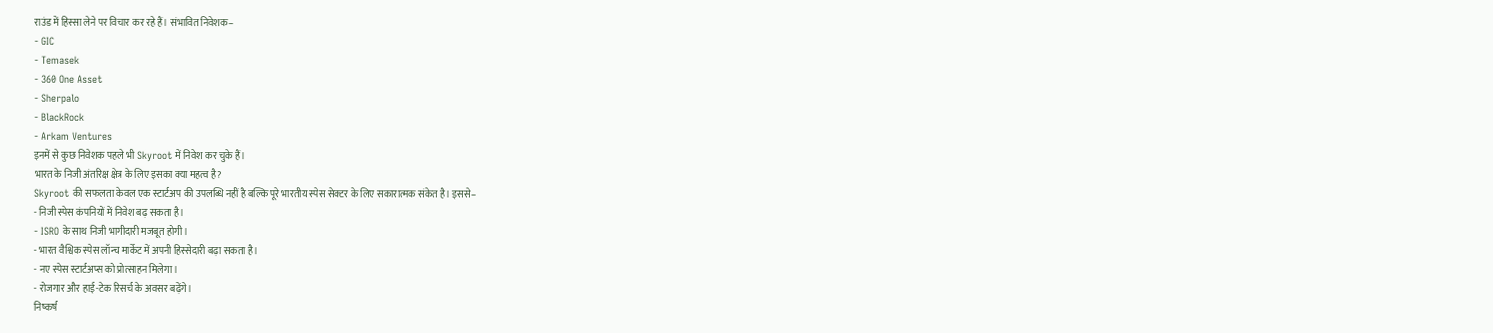राउंड में हिस्सा लेने पर विचार कर रहे हैं। संभावित निवेशक–
- GIC
- Temasek
- 360 One Asset
- Sherpalo
- BlackRock
- Arkam Ventures
इनमें से कुछ निवेशक पहले भी Skyroot में निवेश कर चुके हैं।
भारत के निजी अंतरिक्ष क्षेत्र के लिए इसका क्या महत्व है?
Skyroot की सफलता केवल एक स्टार्टअप की उपलब्धि नहीं है बल्कि पूरे भारतीय स्पेस सेक्टर के लिए सकारात्मक संकेत है। इससे–
- निजी स्पेस कंपनियों में निवेश बढ़ सकता है।
- ISRO के साथ निजी भागीदारी मजबूत होगी।
- भारत वैश्विक स्पेस लॉन्च मार्केट में अपनी हिस्सेदारी बढ़ा सकता है।
- नए स्पेस स्टार्टअप्स को प्रोत्साहन मिलेगा।
- रोजगार और हाई-टेक रिसर्च के अवसर बढ़ेंगे।
निष्कर्ष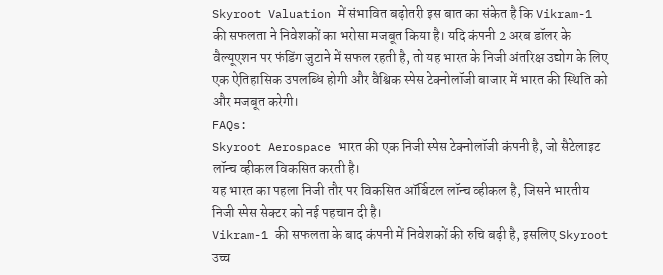Skyroot Valuation में संभावित बढ़ोतरी इस बात का संकेत है कि Vikram-1 की सफलता ने निवेशकों का भरोसा मजबूत किया है। यदि कंपनी 2 अरब डॉलर के वैल्यूएशन पर फंडिंग जुटाने में सफल रहती है, तो यह भारत के निजी अंतरिक्ष उद्योग के लिए एक ऐतिहासिक उपलब्धि होगी और वैश्विक स्पेस टेक्नोलॉजी बाजार में भारत की स्थिति को और मजबूत करेगी।
FAQs:
Skyroot Aerospace भारत की एक निजी स्पेस टेक्नोलॉजी कंपनी है, जो सैटेलाइट लॉन्च व्हीकल विकसित करती है।
यह भारत का पहला निजी तौर पर विकसित ऑर्बिटल लॉन्च व्हीकल है, जिसने भारतीय निजी स्पेस सेक्टर को नई पहचान दी है।
Vikram-1 की सफलता के बाद कंपनी में निवेशकों की रुचि बढ़ी है, इसलिए Skyroot उच्च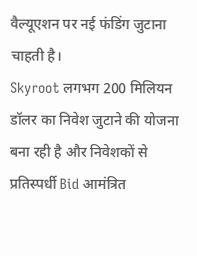वैल्यूएशन पर नई फंडिंग जुटाना चाहती है।
Skyroot लगभग 200 मिलियन डॉलर का निवेश जुटाने की योजना बना रही है और निवेशकों से प्रतिस्पर्धी Bid आमंत्रित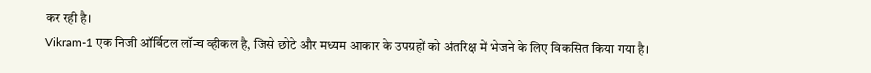कर रही है।
Vikram-1 एक निजी ऑर्बिटल लॉन्च व्हीकल है, जिसे छोटे और मध्यम आकार के उपग्रहों को अंतरिक्ष में भेजने के लिए विकसित किया गया है।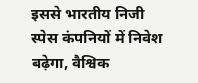इससे भारतीय निजी स्पेस कंपनियों में निवेश बढ़ेगा, वैश्विक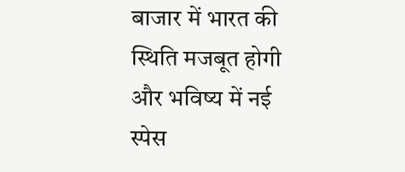बाजार में भारत की स्थिति मजबूत होगी और भविष्य में नई स्पेस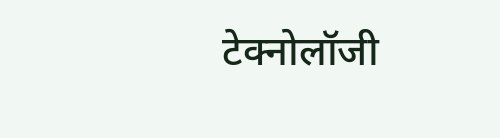टेक्नोलॉजी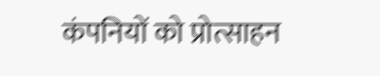कंपनियों को प्रोत्साहन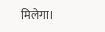मिलेगा।